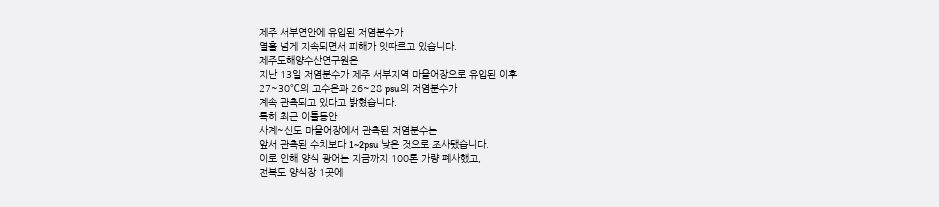제주 서부연안에 유입된 저염분수가
열흘 넘게 지속되면서 피해가 잇따르고 있습니다.
제주도해양수산연구원은
지난 13일 저염분수가 제주 서부지역 마을어장으로 유입된 이후
27~30℃의 고수온과 26~28 psu의 저염분수가
계속 관측되고 있다고 밝혔습니다.
특히 최근 이틀동안
사계~신도 마을어장에서 관측된 저염분수는
앞서 관측된 수치보다 1~2psu 낮은 것으로 조사됐습니다.
이로 인해 양식 광어는 지금까지 100톤 가량 폐사했고,
전복도 양식장 1곳에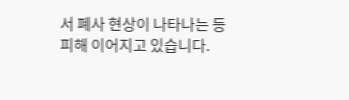서 폐사 현상이 나타나는 등
피해 이어지고 있습니다.